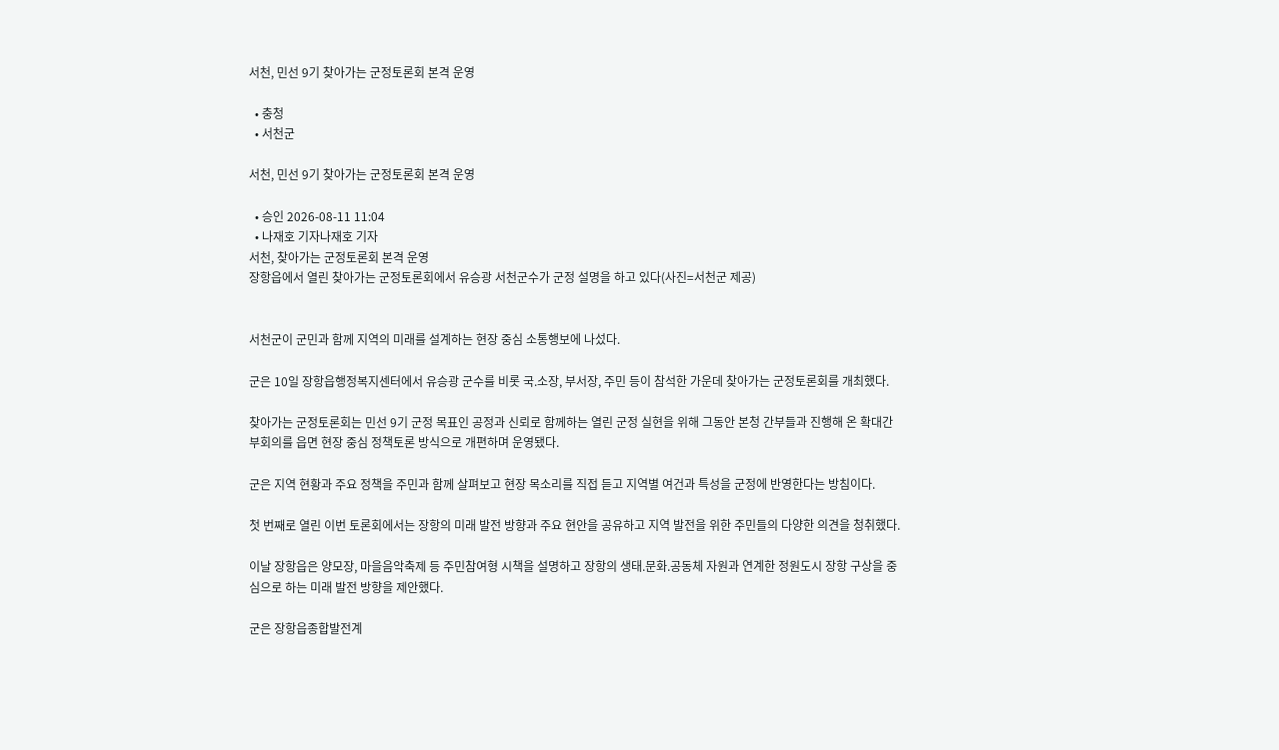서천, 민선 9기 찾아가는 군정토론회 본격 운영

  • 충청
  • 서천군

서천, 민선 9기 찾아가는 군정토론회 본격 운영

  • 승인 2026-08-11 11:04
  • 나재호 기자나재호 기자
서천, 찾아가는 군정토론회 본격 운영
장항읍에서 열린 찾아가는 군정토론회에서 유승광 서천군수가 군정 설명을 하고 있다(사진=서천군 제공)


서천군이 군민과 함께 지역의 미래를 설계하는 현장 중심 소통행보에 나섰다.

군은 10일 장항읍행정복지센터에서 유승광 군수를 비롯 국.소장, 부서장, 주민 등이 참석한 가운데 찾아가는 군정토론회를 개최했다.

찾아가는 군정토론회는 민선 9기 군정 목표인 공정과 신뢰로 함께하는 열린 군정 실현을 위해 그동안 본청 간부들과 진행해 온 확대간부회의를 읍면 현장 중심 정책토론 방식으로 개편하며 운영됐다.

군은 지역 현황과 주요 정책을 주민과 함께 살펴보고 현장 목소리를 직접 듣고 지역별 여건과 특성을 군정에 반영한다는 방침이다.

첫 번째로 열린 이번 토론회에서는 장항의 미래 발전 방향과 주요 현안을 공유하고 지역 발전을 위한 주민들의 다양한 의견을 청취했다.

이날 장항읍은 양모장, 마을음악축제 등 주민참여형 시책을 설명하고 장항의 생태.문화.공동체 자원과 연계한 정원도시 장항 구상을 중심으로 하는 미래 발전 방향을 제안했다.

군은 장항읍종합발전계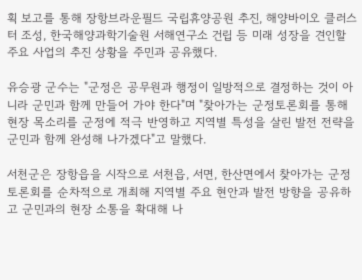획 보고를 통해 장항브라운필드 국립휴양공원 추진, 해양바이오 클러스터 조성, 한국해양과학기술원 서해연구소 건립 등 미래 성장을 견인할 주요 사업의 추진 상황을 주민과 공유했다.

유승광 군수는 "군정은 공무원과 행정이 일방적으로 결정하는 것이 아니라 군민과 함께 만들어 가야 한다"며 "찾아가는 군정토론회를 통해 현장 목소리를 군정에 적극 반영하고 지역별 특성을 살린 발전 전략을 군민과 함께 완성해 나가겠다"고 말했다.

서천군은 장항읍을 시작으로 서천읍, 서면, 한산면에서 찾아가는 군정토론회를 순차적으로 개최해 지역별 주요 현안과 발전 방향을 공유하고 군민과의 현장 소통을 확대해 나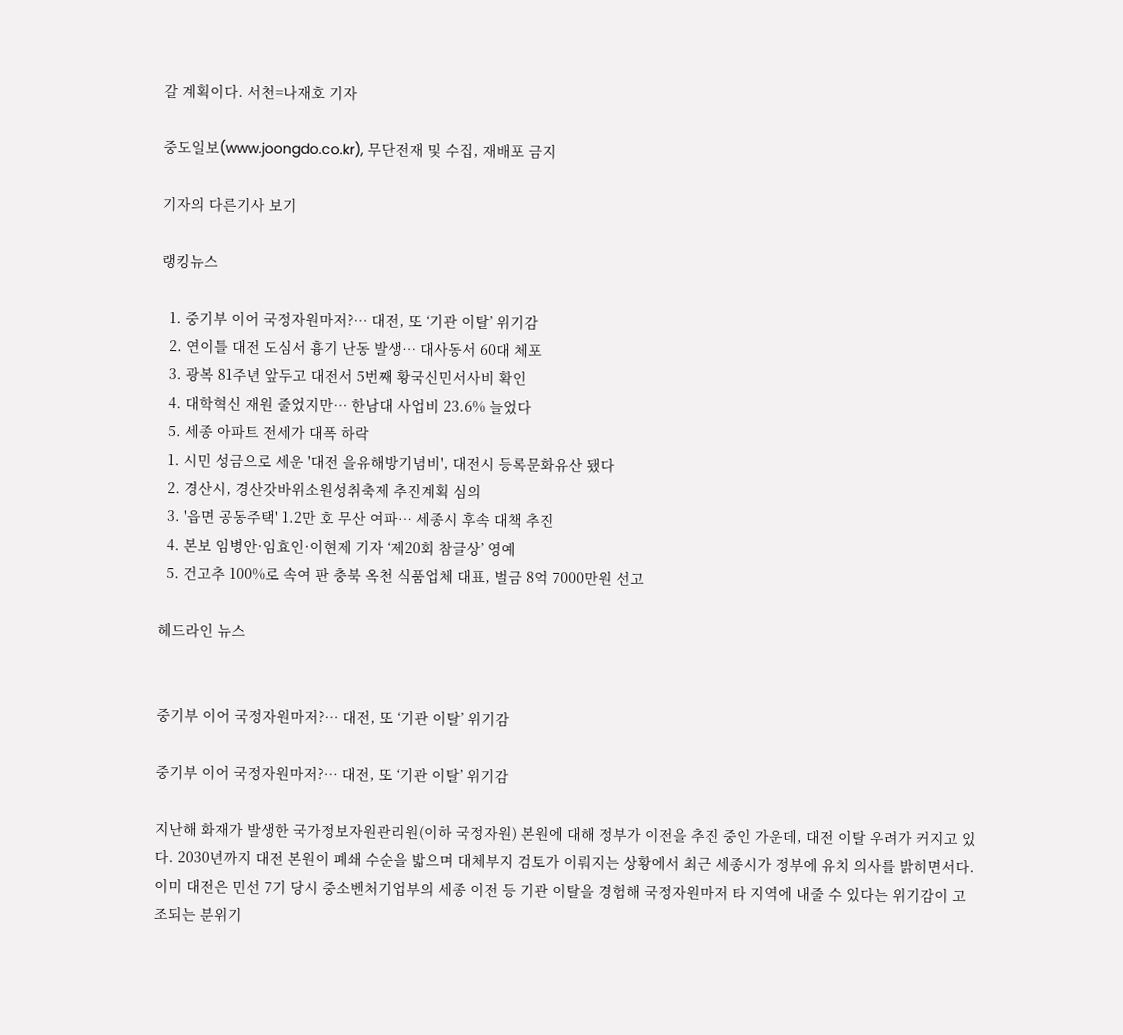갈 계획이다. 서천=나재호 기자

중도일보(www.joongdo.co.kr), 무단전재 및 수집, 재배포 금지

기자의 다른기사 보기

랭킹뉴스

  1. 중기부 이어 국정자원마저?… 대전, 또 ‘기관 이탈’ 위기감
  2. 연이틀 대전 도심서 흉기 난동 발생… 대사동서 60대 체포
  3. 광복 81주년 앞두고 대전서 5번째 황국신민서사비 확인
  4. 대학혁신 재원 줄었지만… 한남대 사업비 23.6% 늘었다
  5. 세종 아파트 전세가 대폭 하락
  1. 시민 성금으로 세운 '대전 을유해방기념비', 대전시 등록문화유산 됐다
  2. 경산시, 경산갓바위소원성취축제 추진계획 심의
  3. '읍면 공동주택' 1.2만 호 무산 여파… 세종시 후속 대책 추진
  4. 본보 임병안·임효인·이현제 기자 ‘제20회 참글상’ 영예
  5. 건고추 100%로 속여 판 충북 옥천 식품업체 대표, 벌금 8억 7000만원 선고

헤드라인 뉴스


중기부 이어 국정자원마저?… 대전, 또 ‘기관 이탈’ 위기감

중기부 이어 국정자원마저?… 대전, 또 ‘기관 이탈’ 위기감

지난해 화재가 발생한 국가정보자원관리원(이하 국정자원) 본원에 대해 정부가 이전을 추진 중인 가운데, 대전 이탈 우려가 커지고 있다. 2030년까지 대전 본원이 폐쇄 수순을 밟으며 대체부지 검토가 이뤄지는 상황에서 최근 세종시가 정부에 유치 의사를 밝히면서다. 이미 대전은 민선 7기 당시 중소벤처기업부의 세종 이전 등 기관 이탈을 경험해 국정자원마저 타 지역에 내줄 수 있다는 위기감이 고조되는 분위기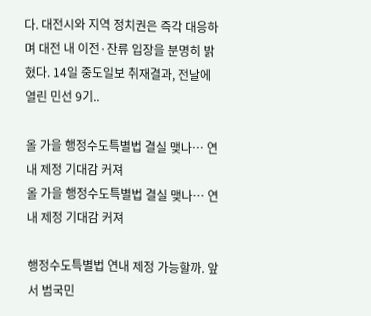다. 대전시와 지역 정치권은 즉각 대응하며 대전 내 이전·잔류 입장을 분명히 밝혔다. 14일 중도일보 취재결과, 전날에 열린 민선 9기..

올 가을 행정수도특별법 결실 맺나… 연내 제정 기대감 커져
올 가을 행정수도특별법 결실 맺나… 연내 제정 기대감 커져

행정수도특별법 연내 제정 가능할까. 앞서 범국민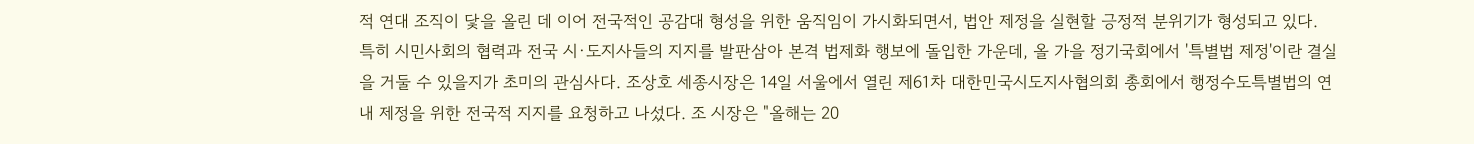적 연대 조직이 닻을 올린 데 이어 전국적인 공감대 형성을 위한 움직임이 가시화되면서, 법안 제정을 실현할 긍정적 분위기가 형성되고 있다. 특히 시민사회의 협력과 전국 시·도지사들의 지지를 발판삼아 본격 법제화 행보에 돌입한 가운데, 올 가을 정기국회에서 '특별법 제정'이란 결실을 거둘 수 있을지가 초미의 관심사다. 조상호 세종시장은 14일 서울에서 열린 제61차 대한민국시도지사협의회 총회에서 행정수도특별법의 연내 제정을 위한 전국적 지지를 요청하고 나섰다. 조 시장은 "올해는 20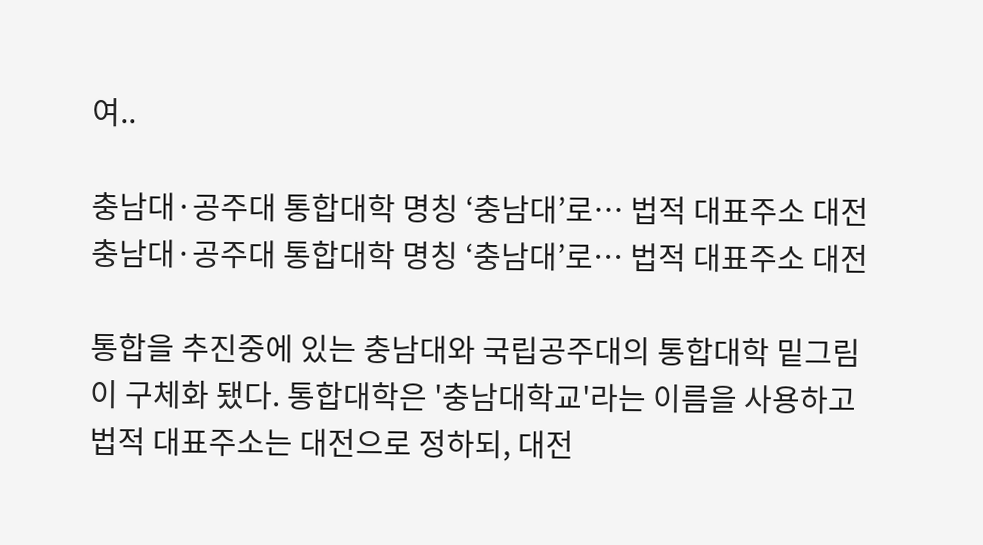여..

충남대·공주대 통합대학 명칭 ‘충남대’로… 법적 대표주소 대전
충남대·공주대 통합대학 명칭 ‘충남대’로… 법적 대표주소 대전

통합을 추진중에 있는 충남대와 국립공주대의 통합대학 밑그림이 구체화 됐다. 통합대학은 '충남대학교'라는 이름을 사용하고 법적 대표주소는 대전으로 정하되, 대전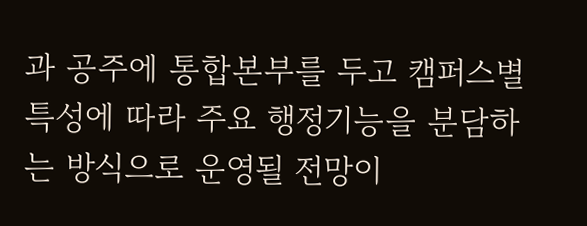과 공주에 통합본부를 두고 캠퍼스별 특성에 따라 주요 행정기능을 분담하는 방식으로 운영될 전망이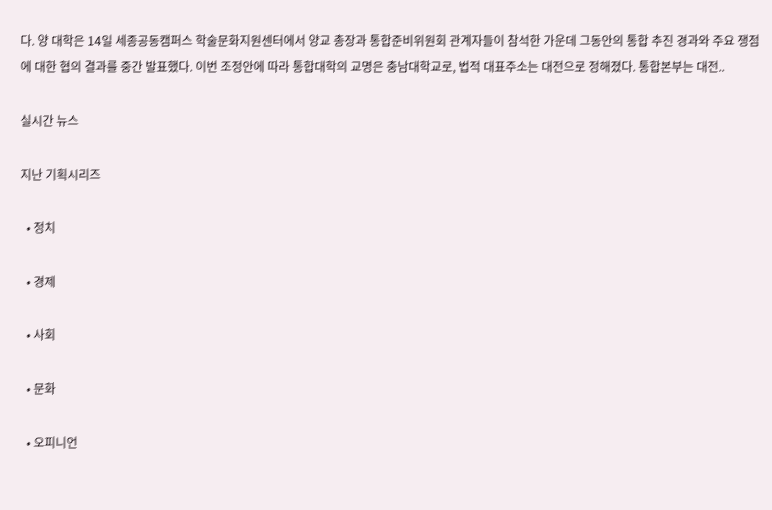다. 양 대학은 14일 세종공동캠퍼스 학술문화지원센터에서 양교 총장과 통합준비위원회 관계자들이 참석한 가운데 그동안의 통합 추진 경과와 주요 쟁점에 대한 협의 결과를 중간 발표했다. 이번 조정안에 따라 통합대학의 교명은 충남대학교로, 법적 대표주소는 대전으로 정해졌다. 통합본부는 대전..

실시간 뉴스

지난 기획시리즈

  • 정치

  • 경제

  • 사회

  • 문화

  • 오피니언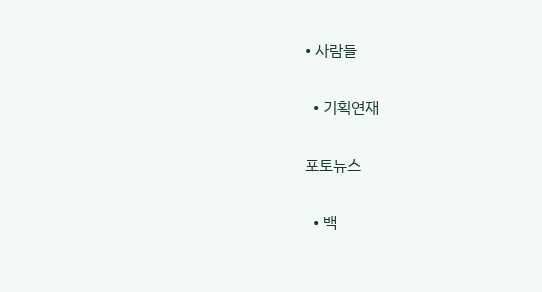• 사람들

  • 기획연재

포토뉴스

  • 백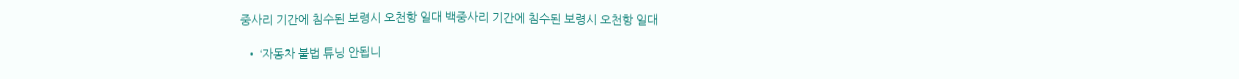중사리 기간에 침수된 보령시 오천항 일대 백중사리 기간에 침수된 보령시 오천항 일대

  • ‘자동차 불법 튜닝 안됩니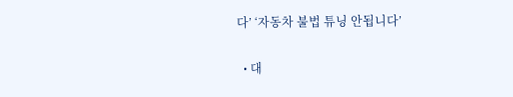다’ ‘자동차 불법 튜닝 안됩니다’

  • 대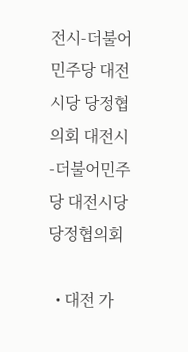전시-더불어민주당 대전시당 당정협의회 대전시-더불어민주당 대전시당 당정협의회

  • 대전 가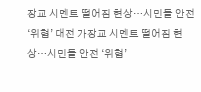장교 시멘트 떨어짐 현상…시민들 안전 ‘위협’ 대전 가장교 시멘트 떨어짐 현상…시민들 안전 ‘위협’